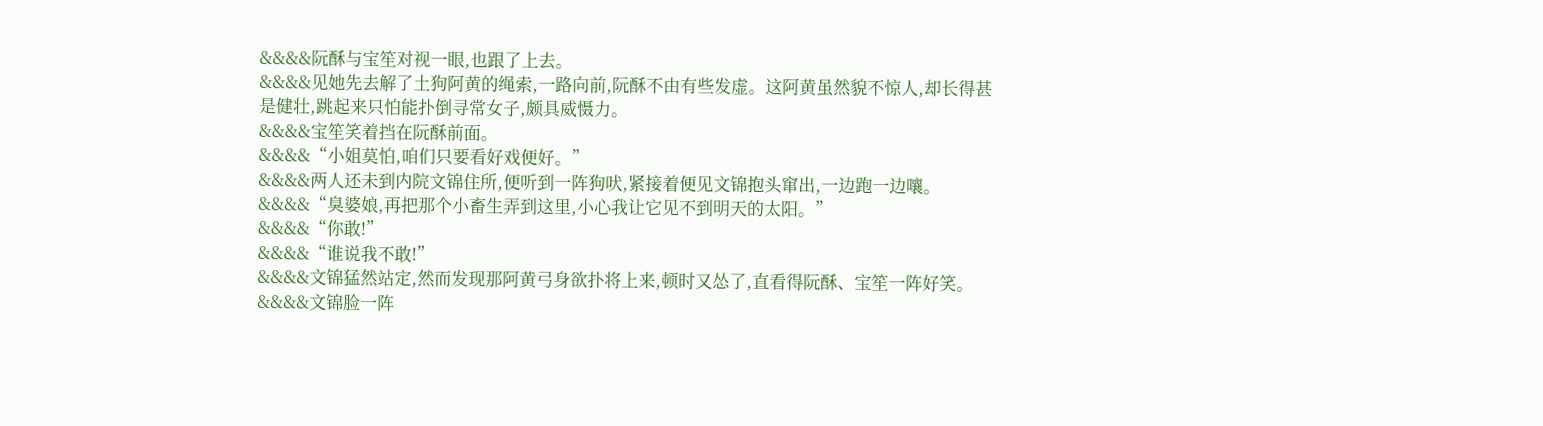&&&&阮酥与宝笙对视一眼,也跟了上去。
&&&&见她先去解了土狗阿黄的绳索,一路向前,阮酥不由有些发虚。这阿黄虽然貌不惊人,却长得甚是健壮,跳起来只怕能扑倒寻常女子,颇具威慑力。
&&&&宝笙笑着挡在阮酥前面。
&&&&“小姐莫怕,咱们只要看好戏便好。”
&&&&两人还未到内院文锦住所,便听到一阵狗吠,紧接着便见文锦抱头窜出,一边跑一边嚷。
&&&&“臭婆娘,再把那个小畜生弄到这里,小心我让它见不到明天的太阳。”
&&&&“你敢!”
&&&&“谁说我不敢!”
&&&&文锦猛然站定,然而发现那阿黄弓身欲扑将上来,顿时又怂了,直看得阮酥、宝笙一阵好笑。
&&&&文锦脸一阵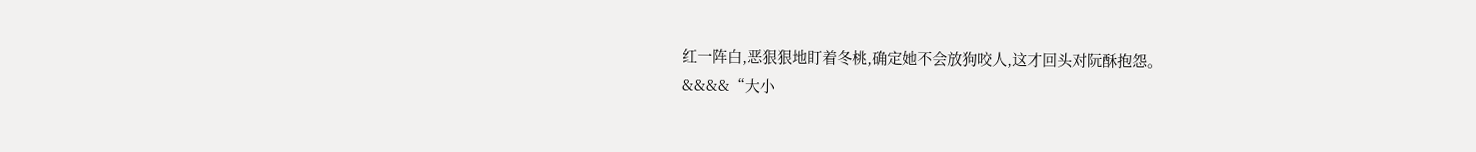红一阵白,恶狠狠地盯着冬桃,确定她不会放狗咬人,这才回头对阮酥抱怨。
&&&&“大小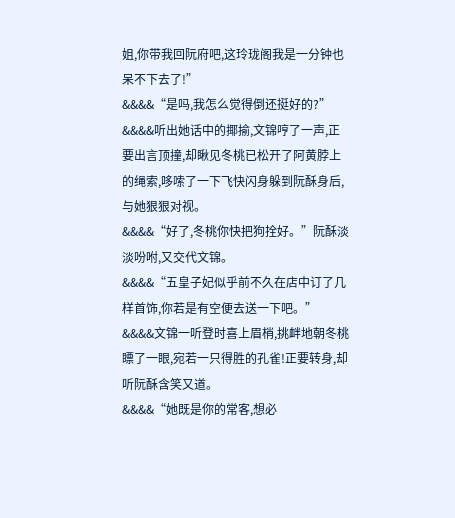姐,你带我回阮府吧,这玲珑阁我是一分钟也呆不下去了!”
&&&&“是吗,我怎么觉得倒还挺好的?”
&&&&听出她话中的揶揄,文锦哼了一声,正要出言顶撞,却瞅见冬桃已松开了阿黄脖上的绳索,哆嗦了一下飞快闪身躲到阮酥身后,与她狠狠对视。
&&&&“好了,冬桃你快把狗拴好。”阮酥淡淡吩咐,又交代文锦。
&&&&“五皇子妃似乎前不久在店中订了几样首饰,你若是有空便去送一下吧。”
&&&&文锦一听登时喜上眉梢,挑衅地朝冬桃瞟了一眼,宛若一只得胜的孔雀!正要转身,却听阮酥含笑又道。
&&&&“她既是你的常客,想必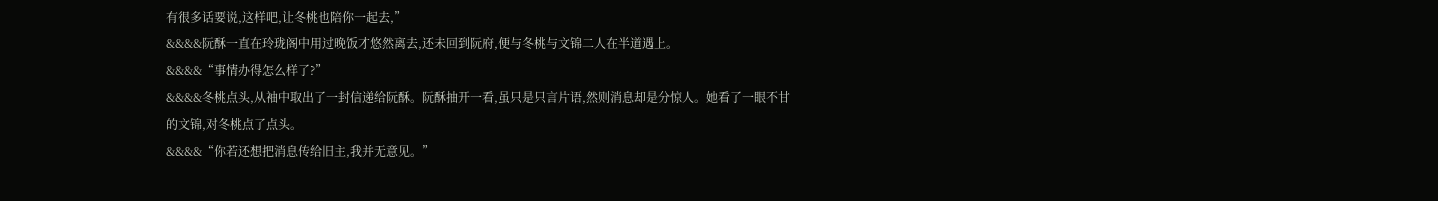有很多话要说,这样吧,让冬桃也陪你一起去,”
&&&&阮酥一直在玲珑阁中用过晚饭才悠然离去,还未回到阮府,便与冬桃与文锦二人在半道遇上。
&&&&“事情办得怎么样了?”
&&&&冬桃点头,从袖中取出了一封信递给阮酥。阮酥抽开一看,虽只是只言片语,然则消息却是分惊人。她看了一眼不甘的文锦,对冬桃点了点头。
&&&&“你若还想把消息传给旧主,我并无意见。”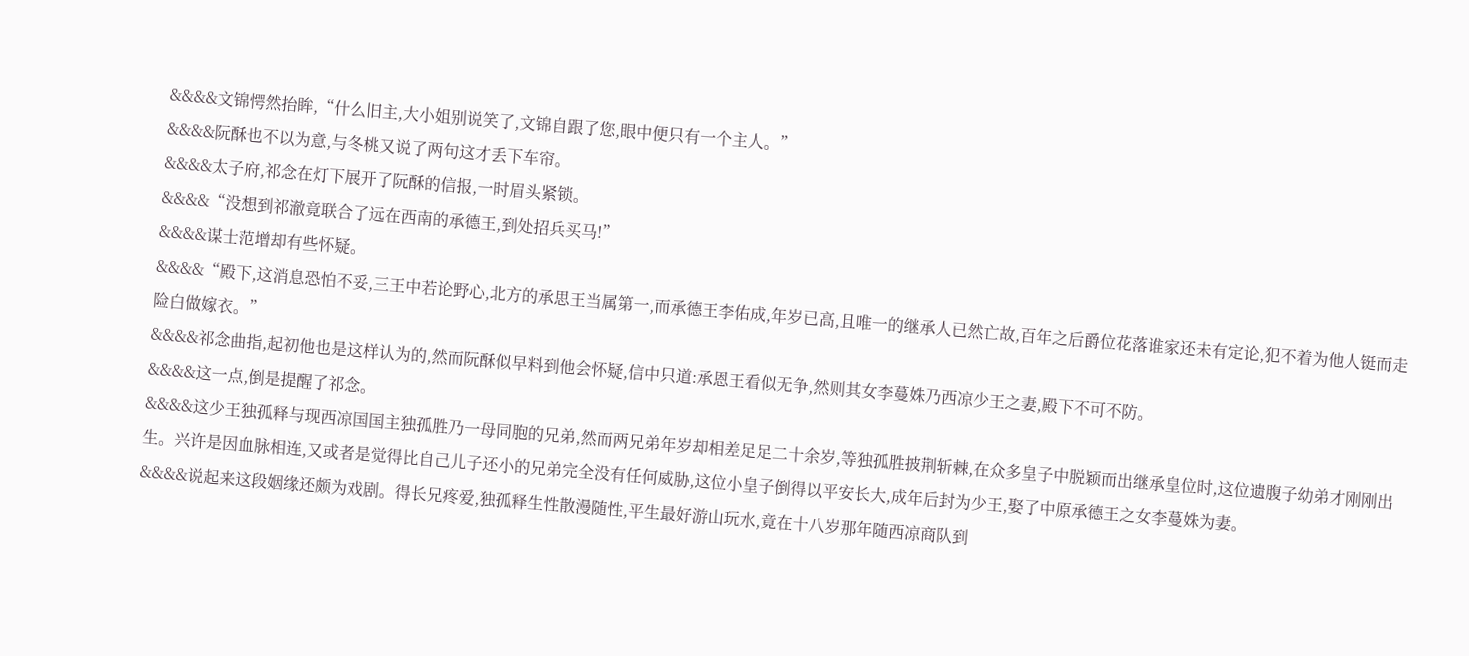&&&&文锦愕然抬眸,“什么旧主,大小姐别说笑了,文锦自跟了您,眼中便只有一个主人。”
&&&&阮酥也不以为意,与冬桃又说了两句这才丢下车帘。
&&&&太子府,祁念在灯下展开了阮酥的信报,一时眉头紧锁。
&&&&“没想到祁澈竟联合了远在西南的承德王,到处招兵买马!”
&&&&谋士范增却有些怀疑。
&&&&“殿下,这消息恐怕不妥,三王中若论野心,北方的承思王当属第一,而承德王李佑成,年岁已高,且唯一的继承人已然亡故,百年之后爵位花落谁家还未有定论,犯不着为他人铤而走险白做嫁衣。”
&&&&祁念曲指,起初他也是这样认为的,然而阮酥似早料到他会怀疑,信中只道:承恩王看似无争,然则其女李蔓姝乃西凉少王之妻,殿下不可不防。
&&&&这一点,倒是提醒了祁念。
&&&&这少王独孤释与现西凉国国主独孤胜乃一母同胞的兄弟,然而两兄弟年岁却相差足足二十余岁,等独孤胜披荆斩棘,在众多皇子中脱颖而出继承皇位时,这位遗腹子幼弟才刚刚出生。兴许是因血脉相连,又或者是觉得比自己儿子还小的兄弟完全没有任何威胁,这位小皇子倒得以平安长大,成年后封为少王,娶了中原承德王之女李蔓姝为妻。
&&&&说起来这段姻缘还颇为戏剧。得长兄疼爱,独孤释生性散漫随性,平生最好游山玩水,竟在十八岁那年随西凉商队到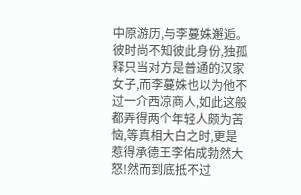中原游历,与李蔓姝邂逅。彼时尚不知彼此身份,独孤释只当对方是普通的汉家女子,而李蔓姝也以为他不过一介西凉商人,如此这般都弄得两个年轻人颇为苦恼,等真相大白之时,更是惹得承德王李佑成勃然大怒!然而到底抵不过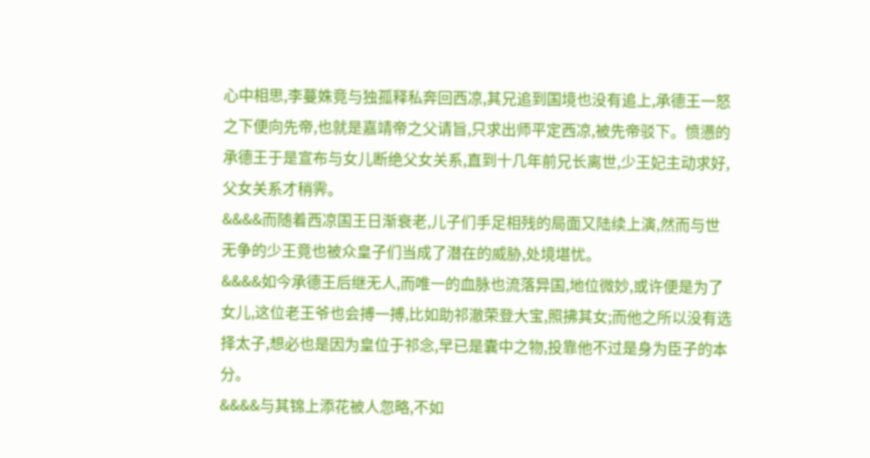心中相思,李蔓姝竟与独孤释私奔回西凉,其兄追到国境也没有追上,承德王一怒之下便向先帝,也就是嘉靖帝之父请旨,只求出师平定西凉,被先帝驳下。愤懑的承德王于是宣布与女儿断绝父女关系,直到十几年前兄长离世,少王妃主动求好,父女关系才稍霁。
&&&&而随着西凉国王日渐衰老,儿子们手足相残的局面又陆续上演,然而与世无争的少王竟也被众皇子们当成了潜在的威胁,处境堪忧。
&&&&如今承德王后继无人,而唯一的血脉也流落异国,地位微妙,或许便是为了女儿,这位老王爷也会搏一搏,比如助祁澈荣登大宝,照拂其女;而他之所以没有选择太子,想必也是因为皇位于祁念,早已是囊中之物,投靠他不过是身为臣子的本分。
&&&&与其锦上添花被人忽略,不如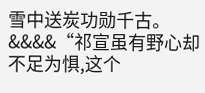雪中送炭功勋千古。
&&&&“祁宣虽有野心却不足为惧,这个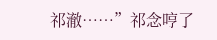祁澈……”祁念哼了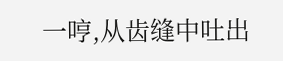一哼,从齿缝中吐出